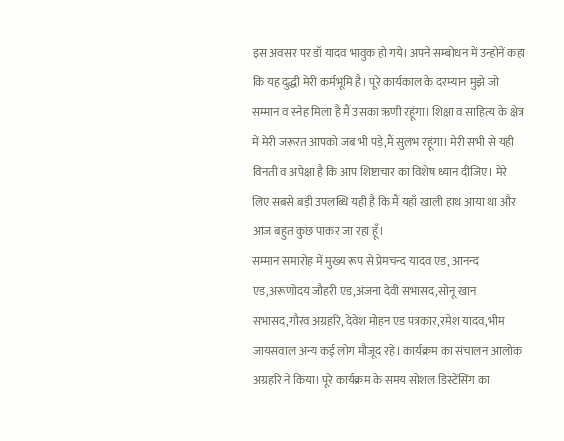इस अवसर पर डॉ यादव भावुक हो गये। अपने सम्बोधन में उन्होनें कहा कि यह दुद्धी मेरी कर्मभूमि है। पूरे कार्यकाल के दरम्यान मुझे जो सम्मान व स्नेह मिला है मैं उसका ऋणी रहूंगा। शिक्षा व साहित्य के क्षेत्र में मेरी जरूरत आपको जब भी पड़े,मैं सुलभ रहूंगा। मेरी सभी से यही विनती व अपेक्षा है कि आप शिष्टाचार का विशेष ध्यान दीजिए। मेरे लिए सबसे बड़ी उपलब्धि यही है कि मैं यहाँ खाली हाथ आया था और आज बहुत कुछ पाकर जा रहा हूँ।
सम्मान समारोह में मुख्य रूप से प्रेमचन्द यादव एड, आनन्द एड,अरूणोदय जौहरी एड,अंजना देवी सभासद,सोनू खान सभासद,गौरव अग्रहरि, देवेश मोहन एड पत्रकार,रमेश यादव,भीम जायसवाल अन्य कई लोग मौजूद रहे। कार्यक्रम का संचालन आलोक अग्रहरि ने किया। पूरे कार्यक्रम के समय सोशल डिस्टेंसिंग का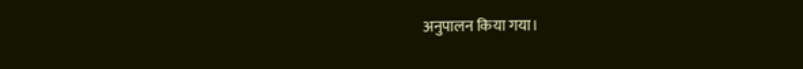अनुपालन किया गया।